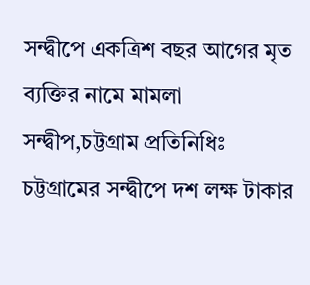সন্দ্বীপে একত্রিশ বছর আগের মৃত ব্যক্তির নামে মামলা
সন্দ্বীপ,চট্টগ্রাম প্রতিনিধিঃ
চট্টগ্রামের সন্দ্বীপে দশ লক্ষ টাকার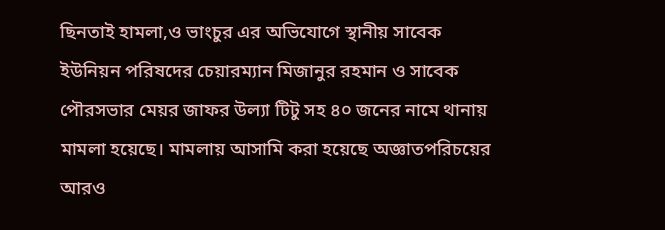ছিনতাই হামলা,ও ভাংচুর এর অভিযোগে স্থানীয় সাবেক ইউনিয়ন পরিষদের চেয়ারম্যান মিজানুর রহমান ও সাবেক পৌরসভার মেয়র জাফর উল্যা টিটু সহ ৪০ জনের নামে থানায় মামলা হয়েছে। মামলায় আসামি করা হয়েছে অজ্ঞাতপরিচয়ের আরও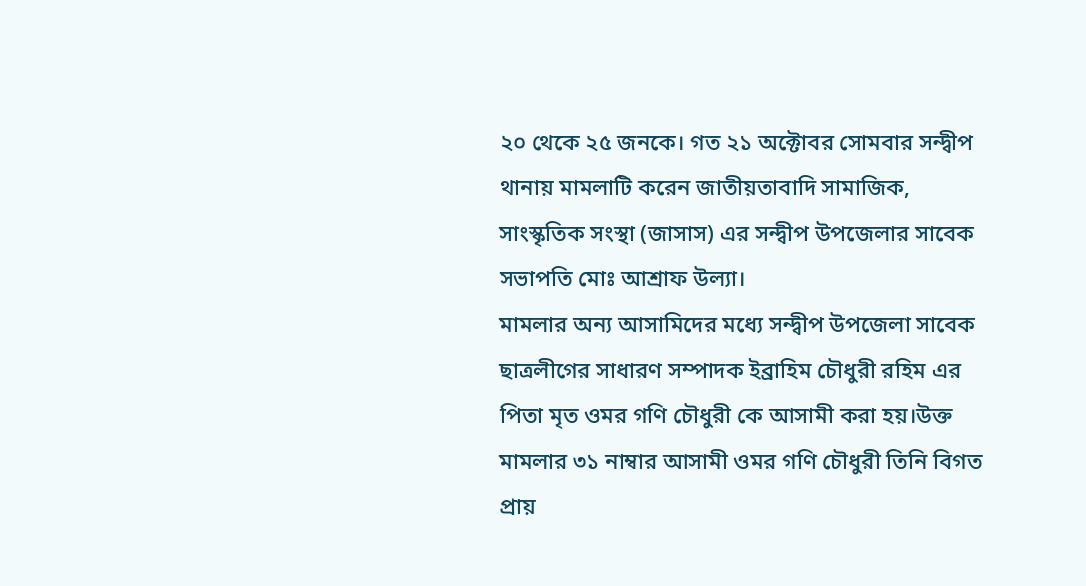২০ থেকে ২৫ জনকে। গত ২১ অক্টোবর সোমবার সন্দ্বীপ থানায় মামলাটি করেন জাতীয়তাবাদি সামাজিক, সাংস্কৃতিক সংস্থা (জাসাস) এর সন্দ্বীপ উপজেলার সাবেক সভাপতি মোঃ আশ্রাফ উল্যা।
মামলার অন্য আসামিদের মধ্যে সন্দ্বীপ উপজেলা সাবেক ছাত্রলীগের সাধারণ সম্পাদক ইব্রাহিম চৌধুরী রহিম এর পিতা মৃত ওমর গণি চৌধুরী কে আসামী করা হয়।উক্ত মামলার ৩১ নাম্বার আসামী ওমর গণি চৌধুরী তিনি বিগত প্রায়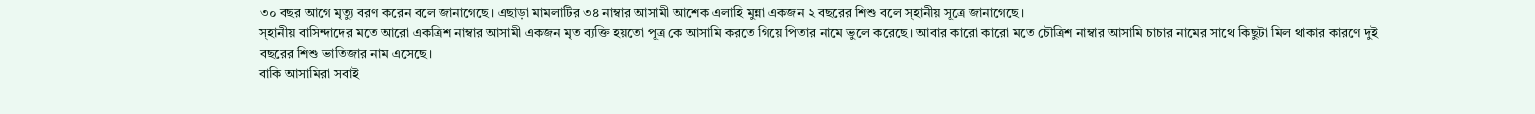৩০ বছর আগে মৃত্যু বরণ করেন বলে জানাগেছে। এছাড়া মামলাটির ৩৪ নাম্বার আসামী আশেক এলাহি মুন্না একজন ২ বছরের শিশু বলে স্হানীয় সূত্রে জানাগেছে।
স্হানীয় বাসিন্দাদের মতে আরো একত্রিশ নাম্বার আসামী একজন মৃত ব্যক্তি হয়তো পূত্র কে আসামি করতে গিয়ে পিতার নামে ভুলে করেছে। আবার কারো কারো মতে চৌত্রিশ নাম্বার আসামি চাচার নামের সাথে কিছুটা মিল থাকার কারণে দুই বছরের শিশু ভাতিজার নাম এসেছে।
বাকি আসামিরা সবাই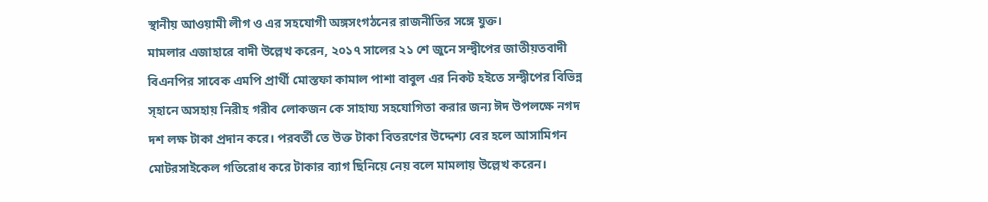স্থানীয় আওয়ামী লীগ ও এর সহযোগী অঙ্গসংগঠনের রাজনীতির সঙ্গে যুক্ত।
মামলার এজাহারে বাদী উল্লেখ করেন, ২০১৭ সালের ২১ শে জুনে সন্দ্বীপের জাতীয়তবাদী বিএনপির সাবেক এমপি প্রার্থী মোস্তফা কামাল পাশা বাবুল এর নিকট হইতে সন্দ্বীপের বিভিন্ন স্হানে অসহায় নিরীহ গরীব লোকজন কে সাহায্য সহযোগিতা করার জন্য ঈদ উপলক্ষে নগদ দশ লক্ষ টাকা প্রদান করে। পরবর্তী তে উক্ত টাকা বিতরণের উদ্দেশ্য বের হলে আসামিগন মোটরসাইকেল গতিরোধ করে টাকার ব্যাগ ছিনিয়ে নেয় বলে মামলায় উল্লেখ করেন।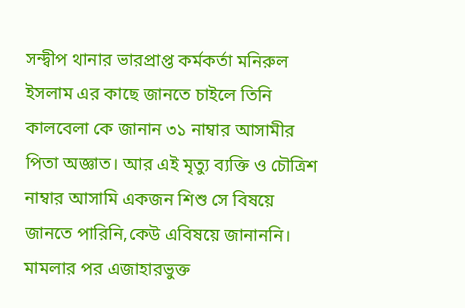সন্দ্বীপ থানার ভারপ্রাপ্ত কর্মকর্তা মনিরুল ইসলাম এর কাছে জানতে চাইলে তিনি কালবেলা কে জানান ৩১ নাম্বার আসামীর পিতা অজ্ঞাত। আর এই মৃত্যু ব্যক্তি ও চৌত্রিশ নাম্বার আসামি একজন শিশু সে বিষয়ে জানতে পারিনি,কেউ এবিষয়ে জানাননি।
মামলার পর এজাহারভুক্ত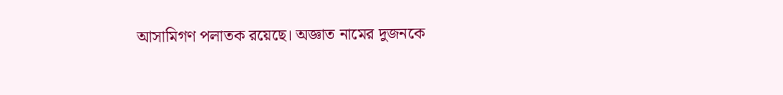আসামিগণ পলাতক রয়েছে। অজ্ঞাত নামের দুজনকে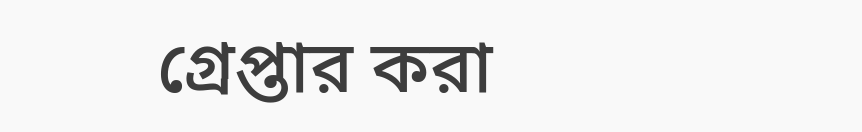গ্রেপ্তার করা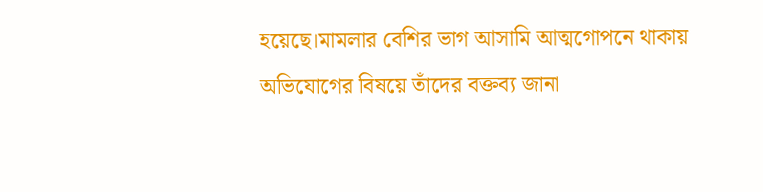হয়েছে।মামলার বেশির ভাগ আসামি আত্মগোপনে থাকায় অভিযোগের বিষয়ে তাঁদের বক্তব্য জানা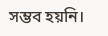সম্ভব হয়নি।